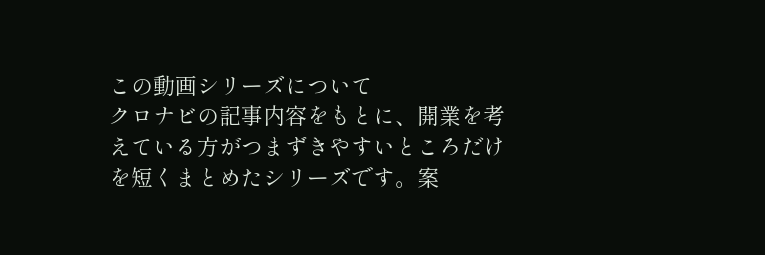この動画シリーズについて
クロナビの記事内容をもとに、開業を考えている方がつまずきやすいところだけを短くまとめたシリーズです。案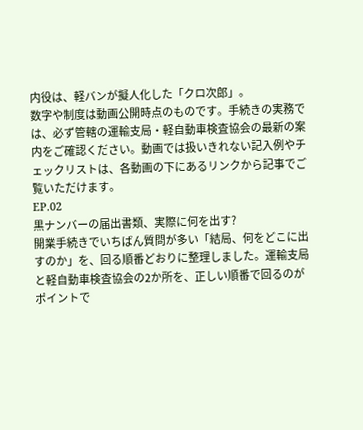内役は、軽バンが擬人化した「クロ次郎」。
数字や制度は動画公開時点のものです。手続きの実務では、必ず管轄の運輸支局・軽自動車検査協会の最新の案内をご確認ください。動画では扱いきれない記入例やチェックリストは、各動画の下にあるリンクから記事でご覧いただけます。
EP.02
黒ナンバーの届出書類、実際に何を出す?
開業手続きでいちばん質問が多い「結局、何をどこに出すのか」を、回る順番どおりに整理しました。運輸支局と軽自動車検査協会の2か所を、正しい順番で回るのがポイントで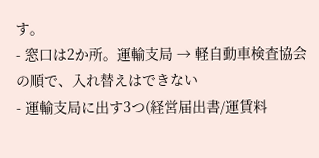す。
- 窓口は2か所。運輸支局 → 軽自動車検査協会の順で、入れ替えはできない
- 運輸支局に出す3つ(経営届出書/運賃料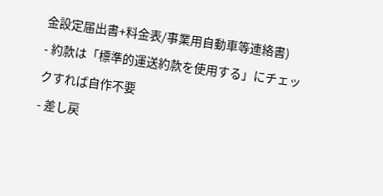金設定届出書+料金表/事業用自動車等連絡書)
- 約款は「標準的運送約款を使用する」にチェックすれば自作不要
- 差し戻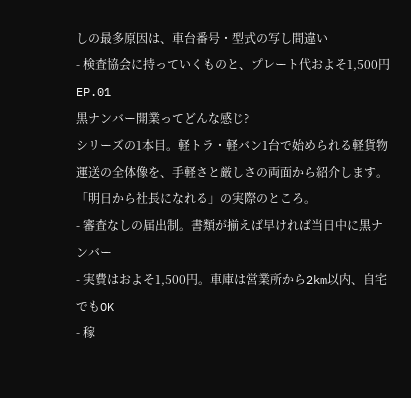しの最多原因は、車台番号・型式の写し間違い
- 検査協会に持っていくものと、プレート代およそ1,500円
EP.01
黒ナンバー開業ってどんな感じ?
シリーズの1本目。軽トラ・軽バン1台で始められる軽貨物運送の全体像を、手軽さと厳しさの両面から紹介します。「明日から社長になれる」の実際のところ。
- 審査なしの届出制。書類が揃えば早ければ当日中に黒ナンバー
- 実費はおよそ1,500円。車庫は営業所から2km以内、自宅でもOK
- 稼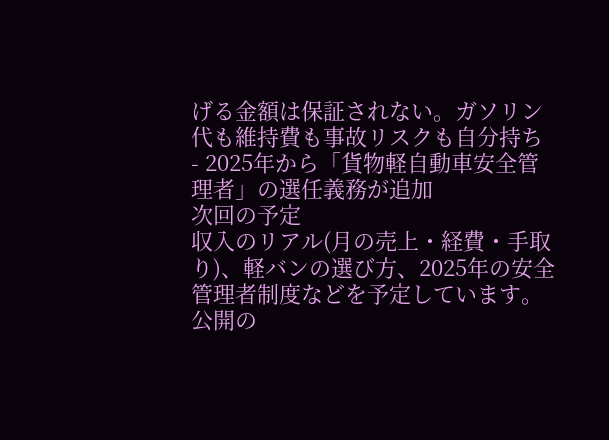げる金額は保証されない。ガソリン代も維持費も事故リスクも自分持ち
- 2025年から「貨物軽自動車安全管理者」の選任義務が追加
次回の予定
収入のリアル(月の売上・経費・手取り)、軽バンの選び方、2025年の安全管理者制度などを予定しています。公開の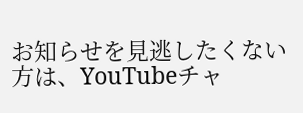お知らせを見逃したくない方は、YouTubeチャ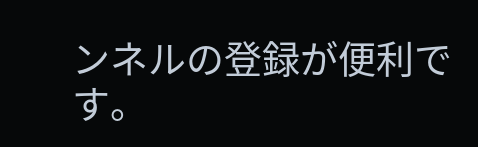ンネルの登録が便利です。